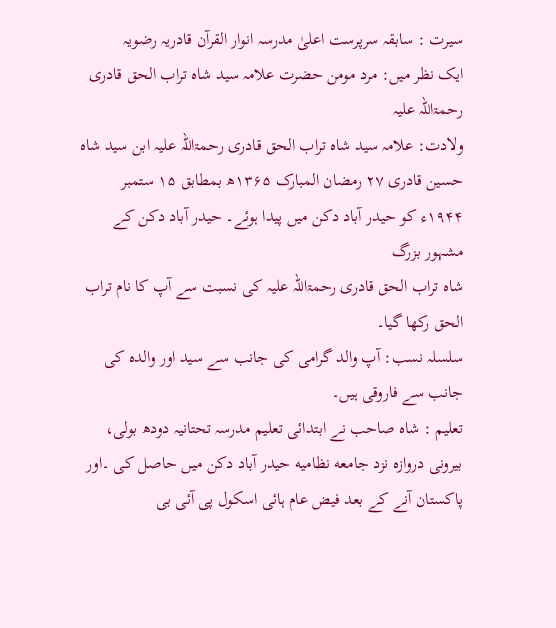سيرت : سابقہ سرپرست اعلیٰ مدرسہ انوار القرآن قادریہ رضویہ
ایک نظر میں: مرد مومن حضرت علامہ سید شاہ تراب الحق قادری رحمۃاللہ علیہ
ولادت: علامہ سید شاہ تراب الحق قادری رحمۃاللہ علیہ ابن سید شاه حسین قادری ۲۷ رمضان المبارک ۱۳۶۵ھ بمطابق ۱۵ ستمبر ۱۹۴۴ء کو حیدر آباد دکن میں پیدا ہوئے۔ حیدر آباد دکن کے مشہور بزرگ
شاہ تراب الحق قادری رحمۃاللہ علیہ کی نسبت سے آپ کا نام تراب الحق رکھا گیا۔
سلسلہ نسب: آپ والد گرامی کی جانب سے سید اور والدہ کی جانب سے فاروقی ہیں۔
تعلیم : شاہ صاحب نے ابتدائی تعلیم مدرسہ تحتانیہ دودھ بولی، بیرونی دروازه نزد جامعه نظامیه حیدر آباد دکن میں حاصل کی ۔اور پاکستان آنے کے بعد فیض عام ہائی اسکول پی آئی بی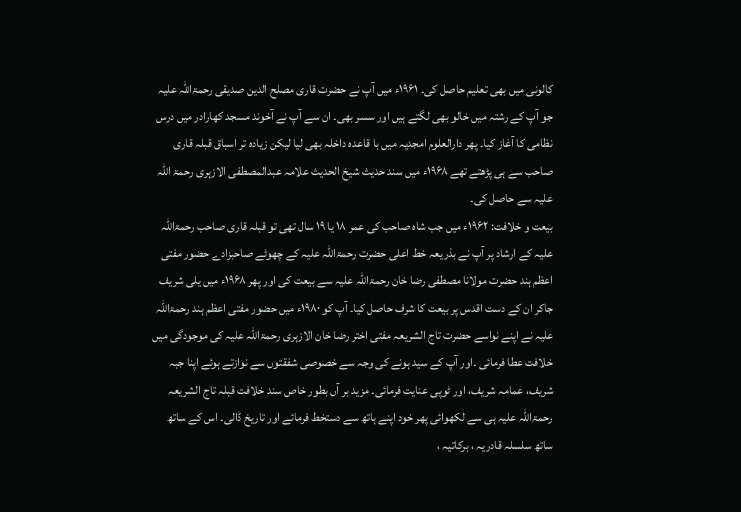کالونی میں بھی تعلیم حاصل کی۔ ۱۹۶۱ء میں آپ نے حضرت قاری مصلح الدین صدیقی رحمۃاللہ علیہ جو آپ کے رشتہ میں خالو بھی لگتے ہیں اور سسر بھی۔ ان سے آپ نے آخوند مسجد کھارادر میں درس نظامی کا آغاز کیا۔ پھر دارالعلوم امجدیہ میں با قاعدہ داخلہ بھی لیا لیکن زیادہ تر اسباق قبلہ قاری صاحب سے ہی پڑھتے تھے ۱۹۶۸ء میں سند حدیث شیخ الحدیث علامہ عبدالمصطفى الازہری رحمۃ اللہ علیہ سے حاصل کی۔
بیعت و خلافت: ۱۹۶۲ء میں جب شاہ صاحب کی عمر ۱۸ یا ۱۹ سال تھی تو قبلہ قاری صاحب رحمۃاللہ علیہ کے ارشاد پر آپ نے بذریعہ خط اعلی حضرت رحمۃاللہ علیہ کے چھوٹے صاحبزادے حضور مفتی اعظم ہند حضرت مولانا مصطفی رضا خان رحمۃاللہ علیہ سے بیعت کی اور پھر ۱۹۶۸ء میں یلی شریف جاکر ان کے دست اقدس پر بیعت کا شرف حاصل کیا۔ آپ کو ۱۹۸۰ء میں حضور مفتی اعظم ہند رحمۃاللہ علیہ نے اپنے نواسے حضرت تاج الشریعہ مفتی اختر رضا خان الازہری رحمۃاللہ علیہ کی موجودگی میں خلافت عطا فرمائی ۔اور آپ کے سید ہونے کی وجہ سے خصوصی شفقتوں سے نوازتے ہوئے اپنا جبہ شریف، عمامہ شریف، اور ٹوپی عنایت فرمائی۔ مزید بر آں بطور خاص سند خلافت قبلہ تاج الشریعہ رحمۃاللہ علیہ ہی سے لکھوائی پھر خود اپنے ہاتھ سے دستخط فرمائے اور تاریخ ڈالی۔ اس کے ساتھ ساتھ سلسلہ قادریہ ، برکاتیہ ،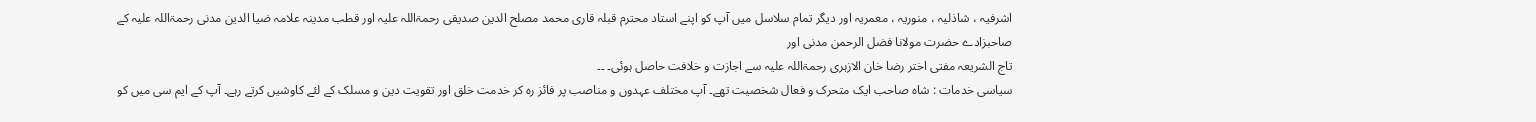اشرفیہ ، شاذلیہ ، منوریہ ، معمریہ اور دیگر تمام سلاسل میں آپ کو اپنے استاد محترم قبلہ قاری محمد مصلح الدین صدیقی رحمۃاللہ علیہ اور قطب مدینہ علامہ ضیا الدین مدنی رحمۃاللہ علیہ کے صاحبزادے حضرت مولانا فضل الرحمن مدنی اور
تاج الشریعہ مفتی اختر رضا خان الازہری رحمۃاللہ علیہ سے اجازت و خلافت حاصل ہوئی۔ ۔۔
سیاسی خدمات : شاہ صاحب ایک متحرک و فعال شخصیت تھے۔ آپ مختلف عہدوں و مناصب پر فائز رہ کر خدمت خلق اور تقویت دین و مسلک کے لئے کاوشیں کرتے رہے۔ آپ کے ایم سی میں کو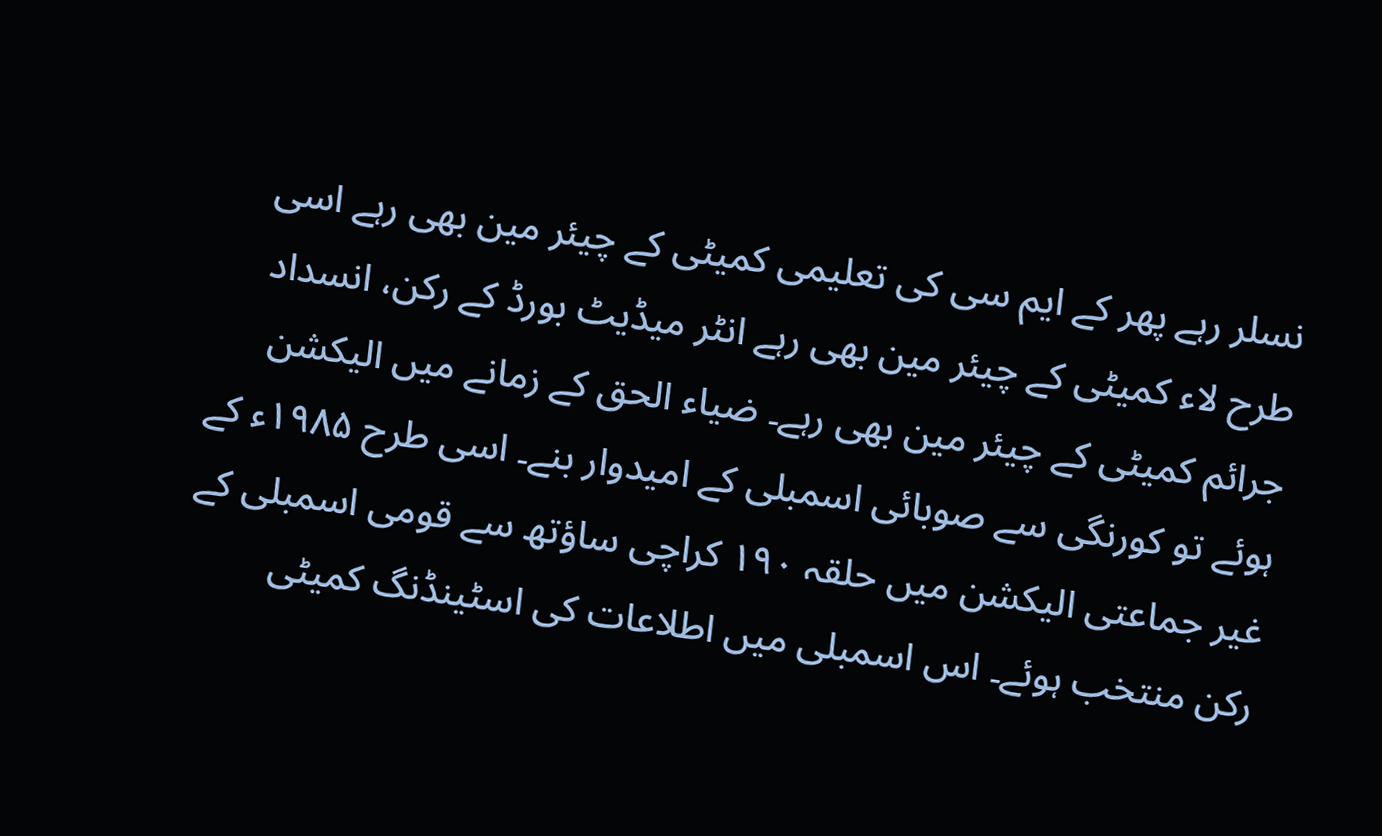نسلر رہے پھر کے ایم سی کی تعلیمی کمیٹی کے چیئر مین بھی رہے اسی طرح لاء کمیٹی کے چیئر مین بھی رہے انٹر میڈیٹ بورڈ کے رکن، انسداد جرائم کمیٹی کے چیئر مین بھی رہے۔ ضیاء الحق کے زمانے میں الیکشن ہوئے تو کورنگی سے صوبائی اسمبلی کے امیدوار بنے۔ اسی طرح ۱۹۸۵ء کے غیر جماعتی الیکشن میں حلقہ ۱۹۰ کراچی ساؤتھ سے قومی اسمبلی کے رکن منتخب ہوئے۔ اس اسمبلی میں اطلاعات کی اسٹینڈنگ کمیٹی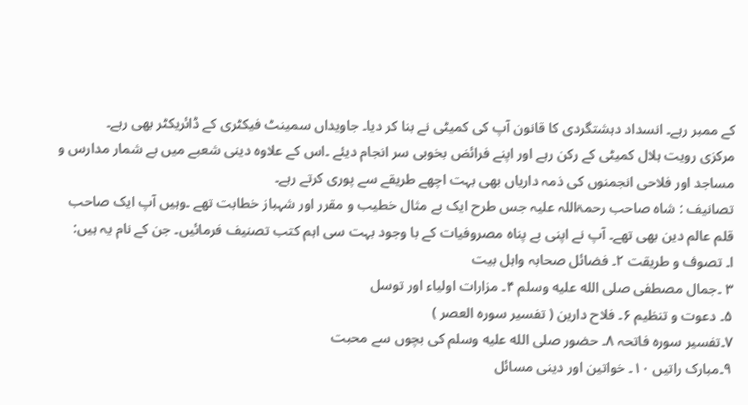کے ممبر رہے۔ انسداد دہشتگردی کا قانون آپ کی کمیٹی نے بنا کر دیا۔ جاویداں سمینٹ فیکٹری کے ڈائریکٹر بھی رہے۔
مرکزی رویت ہلال کمیٹی کے رکن رہے اور اپنے فرائض بخوبی سر انجام دیئے ۔اس کے علاوہ دینی شعبے میں بے شمار مدارس و مساجد اور فلاحی انجمنوں کی ذمہ داریاں بھی بہت اچھے طریقے سے پوری کرتے رہے۔
تصانیف : شاہ صاحب رحمۃاللہ علیہ جس طرح ایک بے مثال خطیب و مقرر اور شہباز خطابت تھے ۔وہیں آپ ایک صاحب قلم عالم دین بھی تھے۔ آپ نے اپنی بے پناہ مصروفیات کے با وجود بہت سی اہم کتب تصنیف فرمائیں۔ جن کے نام یہ ہیں:
ا۔ تصوف و طریقت ۲۔ فضائل صحابہ واہل بیت
۳ ۔جمال مصطفی صلى الله عليه وسلم ۴۔ مزارات اولیاء اور توسل
۵۔ دعوت و تنظیم ۶۔ فلاح دارین ( تفسیر سوره العصر )
۷۔تفسیر سورہ فاتحہ ۸۔ حضور صلى الله عليه وسلم کی بچوں سے محبت
۹۔مبارک راتیں ۱۰۔ خواتین اور دینی مسائل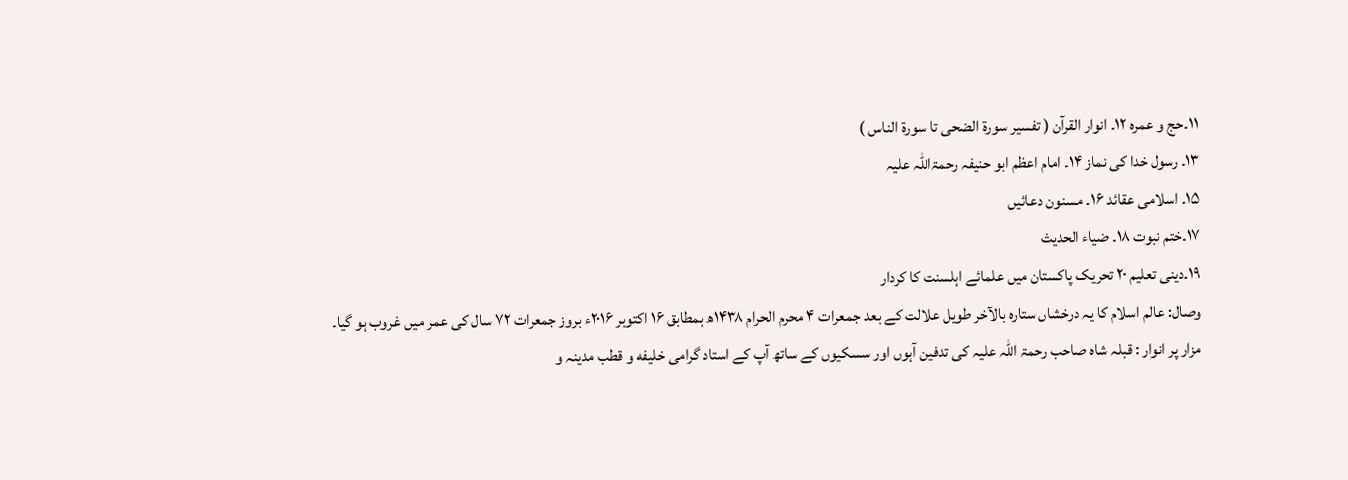۱۱۔حج و عمرہ ۱۲۔ انوار القرآن ( تفسير سورة الضحى تا سورة الناس )
۱۳۔ رسول خدا کی نماز ۱۴۔ امام اعظم ابو حنیفہ رحمۃاللہ علیہ
۱۵۔ اسلامی عقائد ۱۶۔ مسنون دعائیں
۱۷۔ختم نبوت ۱۸۔ ضیاء الحديث
۱۹۔دینی تعلیم ۲۰ تحریک پاکستان میں علمائے اہلسنت کا کردار
وصال: عالم اسلام کا یہ درخشاں ستارہ بالآخر طویل علالت کے بعد جمعرات ۴ محرم الحرام ۱۴۳۸ھ بمطابق ۱۶ اکتوبر ۲۰۱۶ء بروز جمعرات ۷۲ سال کی عمر میں غروب ہو گیا۔
مزار پر انوار : قبلہ شاہ صاحب رحمۃ اللہ علیہ کی تدفین آہوں اور سسکیوں کے ساتھ آپ کے استاد گرامی خلیفه و قطب مدینہ و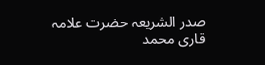صدر الشریعہ حضرت علامہ قاری محمد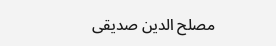مصلح الدین صدیقی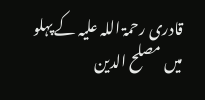قادری رحمۃ اللہ علیہ کے پہلو میں مصلح الدین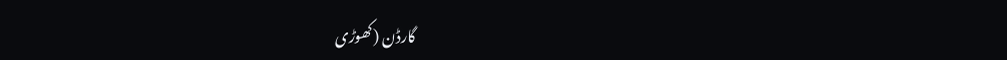گارڈن (کھوڑی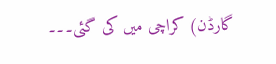گارڈن) کراچی میں کی گئی۔۔۔